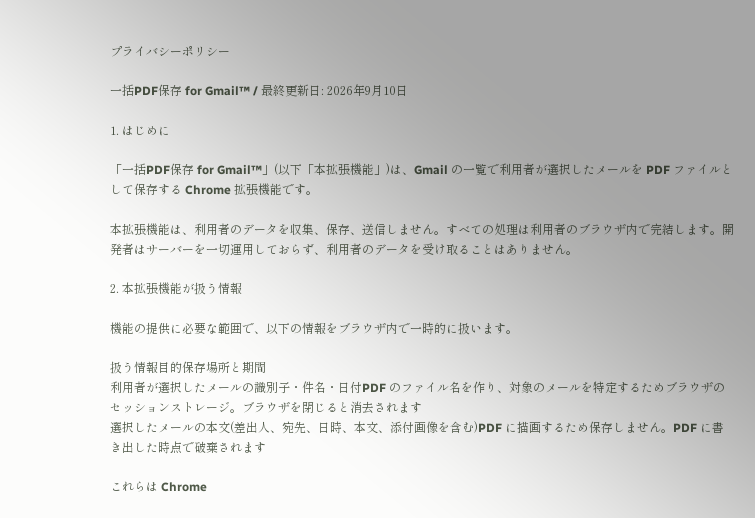プライバシーポリシー

一括PDF保存 for Gmail™ / 最終更新日: 2026年9月10日

1. はじめに

「一括PDF保存 for Gmail™」(以下「本拡張機能」)は、Gmail の一覧で利用者が選択したメールを PDF ファイルとして保存する Chrome 拡張機能です。

本拡張機能は、利用者のデータを収集、保存、送信しません。すべての処理は利用者のブラウザ内で完結します。開発者はサーバーを一切運用しておらず、利用者のデータを受け取ることはありません。

2. 本拡張機能が扱う情報

機能の提供に必要な範囲で、以下の情報をブラウザ内で一時的に扱います。

扱う情報目的保存場所と期間
利用者が選択したメールの識別子・件名・日付PDF のファイル名を作り、対象のメールを特定するためブラウザのセッションストレージ。ブラウザを閉じると消去されます
選択したメールの本文(差出人、宛先、日時、本文、添付画像を含む)PDF に描画するため保存しません。PDF に書き出した時点で破棄されます

これらは Chrome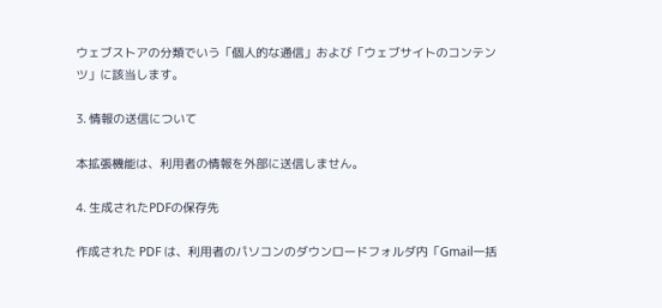ウェブストアの分類でいう「個人的な通信」および「ウェブサイトのコンテンツ」に該当します。

3. 情報の送信について

本拡張機能は、利用者の情報を外部に送信しません。

4. 生成されたPDFの保存先

作成された PDF は、利用者のパソコンのダウンロードフォルダ内「Gmail一括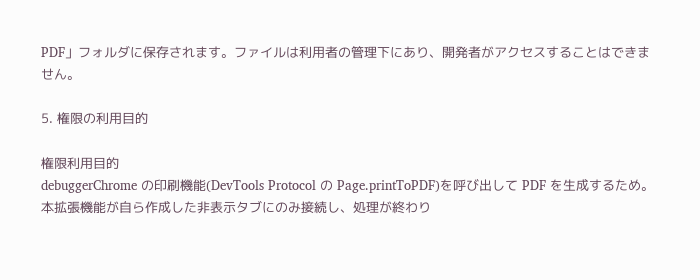PDF」フォルダに保存されます。ファイルは利用者の管理下にあり、開発者がアクセスすることはできません。

5. 権限の利用目的

権限利用目的
debuggerChrome の印刷機能(DevTools Protocol の Page.printToPDF)を呼び出して PDF を生成するため。本拡張機能が自ら作成した非表示タブにのみ接続し、処理が終わり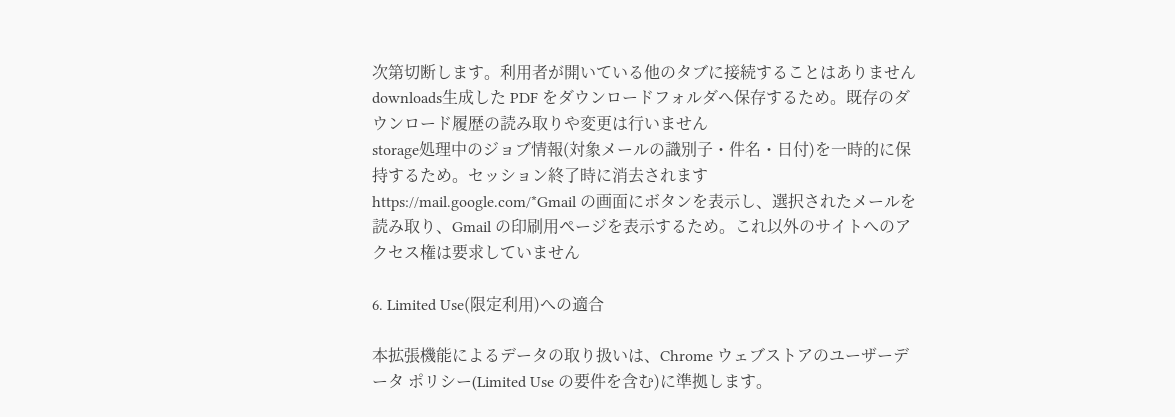次第切断します。利用者が開いている他のタブに接続することはありません
downloads生成した PDF をダウンロードフォルダへ保存するため。既存のダウンロード履歴の読み取りや変更は行いません
storage処理中のジョブ情報(対象メールの識別子・件名・日付)を一時的に保持するため。セッション終了時に消去されます
https://mail.google.com/*Gmail の画面にボタンを表示し、選択されたメールを読み取り、Gmail の印刷用ページを表示するため。これ以外のサイトへのアクセス権は要求していません

6. Limited Use(限定利用)への適合

本拡張機能によるデータの取り扱いは、Chrome ウェブストアのユーザーデータ ポリシー(Limited Use の要件を含む)に準拠します。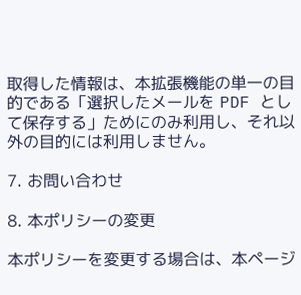取得した情報は、本拡張機能の単一の目的である「選択したメールを PDF として保存する」ためにのみ利用し、それ以外の目的には利用しません。

7. お問い合わせ

8. 本ポリシーの変更

本ポリシーを変更する場合は、本ページ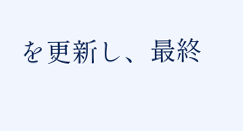を更新し、最終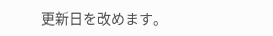更新日を改めます。